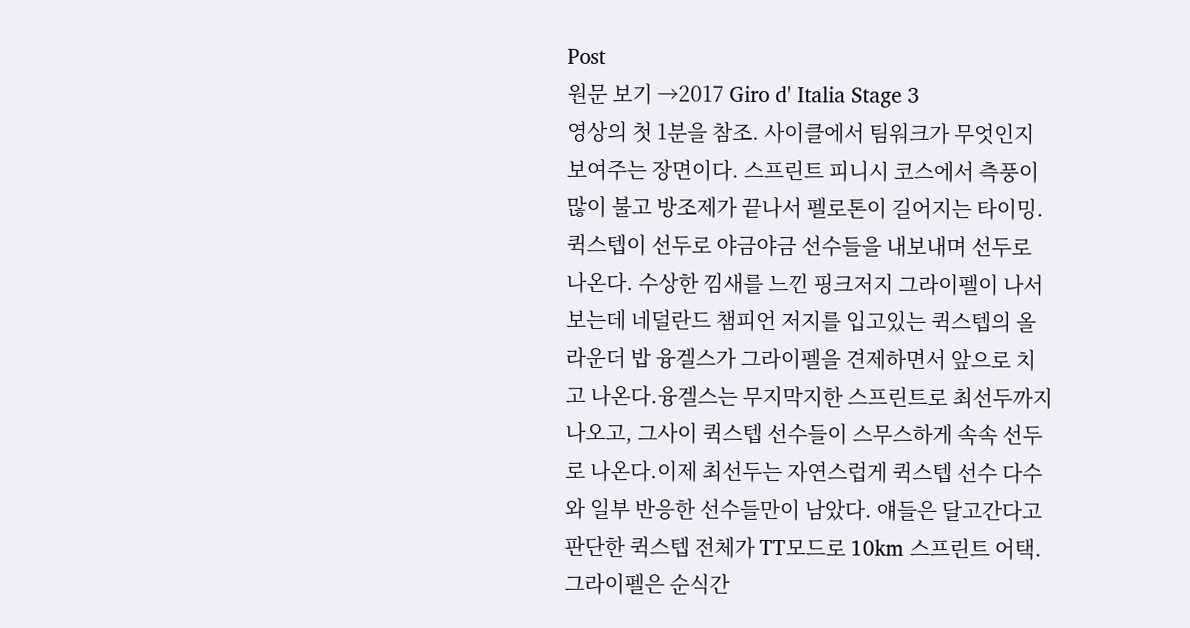Post
원문 보기 →2017 Giro d' Italia Stage 3
영상의 첫 1분을 참조. 사이클에서 팀워크가 무엇인지 보여주는 장면이다. 스프린트 피니시 코스에서 측풍이 많이 불고 방조제가 끝나서 펠로톤이 길어지는 타이밍. 퀵스텝이 선두로 야금야금 선수들을 내보내며 선두로 나온다. 수상한 낌새를 느낀 핑크저지 그라이펠이 나서보는데 네덜란드 챔피언 저지를 입고있는 퀵스텝의 올라운더 밥 융겔스가 그라이펠을 견제하면서 앞으로 치고 나온다.융겔스는 무지막지한 스프린트로 최선두까지 나오고, 그사이 퀵스텝 선수들이 스무스하게 속속 선두로 나온다.이제 최선두는 자연스럽게 퀵스텝 선수 다수와 일부 반응한 선수들만이 남았다. 얘들은 달고간다고 판단한 퀵스텝 전체가 TT모드로 10km 스프린트 어택. 그라이펠은 순식간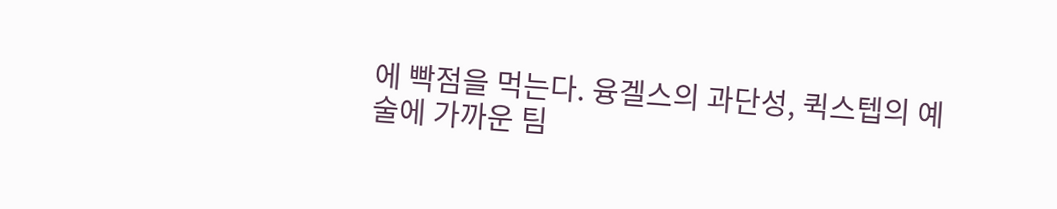에 빡점을 먹는다. 융겔스의 과단성, 퀵스텝의 예술에 가까운 팀